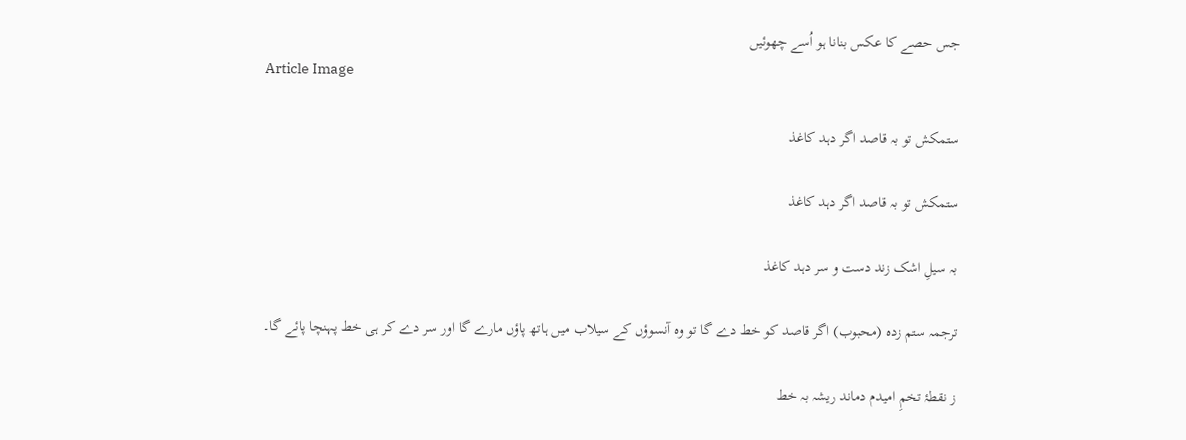جس حصے کا عکس بنانا ہو اُسے چھوئیں
Article Image

ستمکش تو بہ قاصد اگر دہد کاغذ

ستمکش تو بہ قاصد اگر دہد کاغذ

بہ سیلِ اشک زند دست و سر دہد کاغذ

ترجمہ ستم زدہ (محبوب) اگر قاصد کو خط دے گا تو وہ آنسوؤں کے سیلاب میں ہاتھ پاؤں مارے گا اور سر دے کر ہی خط پہنچا پائے گا۔

ز نقطۂ تخمِ امیدم دماند ریشہ بہ خط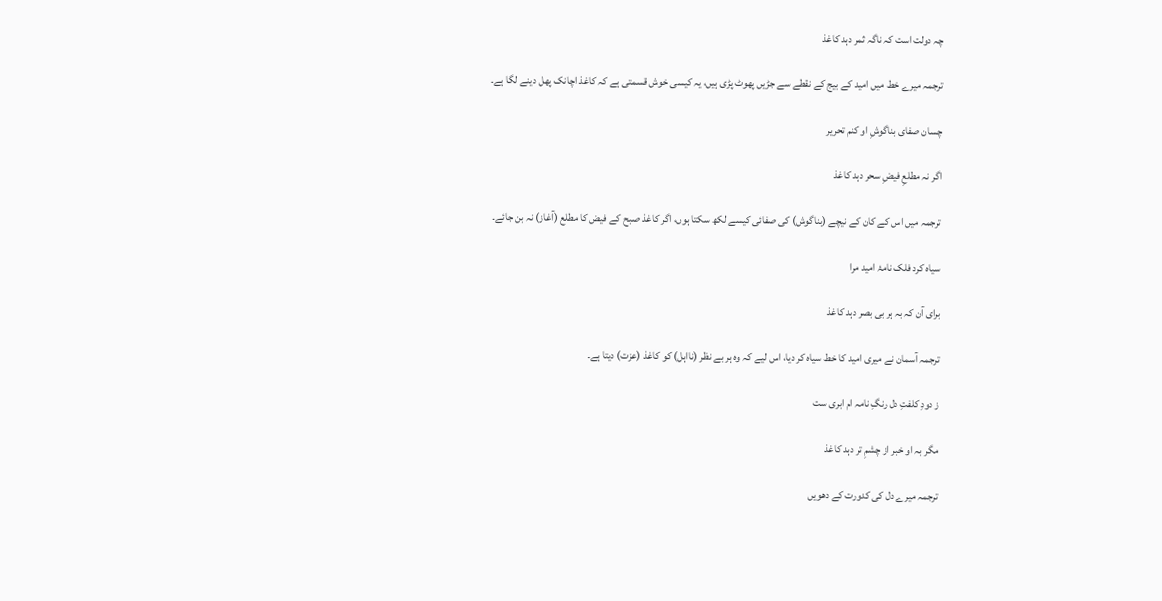چہ دولت است کہ ناگہ ثمر دہد کاغذ

ترجمہ میرے خط میں امید کے بیج کے نقطے سے جڑیں پھوٹ پڑی ہیں، یہ کیسی خوش قسمتی ہے کہ کاغذ اچانک پھل دینے لگا ہے۔

چسان صفای بناگوشِ او کنم تحریر

اگر نہ مطلعِ فیضِ سحر دہد کاغذ

ترجمہ میں اس کے کان کے نیچے (بناگوش) کی صفائی کیسے لکھ سکتا ہوں، اگر کاغذ صبح کے فیض کا مطلع (آغاز) نہ بن جائے۔

سیاہ کرد فلک نامۂ امید مرا

برای آن کہ بہ ہر بی بصر دہد کاغذ

ترجمہ آسمان نے میری امید کا خط سیاہ کر دیا، اس لیے کہ وہ ہر بے نظر (نااہل) کو کاغذ (عزت) دیتا ہے۔

ز دودِ کلفتِ دل رنگِ نامہ ام ابری ست

مگر بہ او خبر از چشمِ تر دہد کاغذ

ترجمہ میرے دل کی کدورت کے دھویں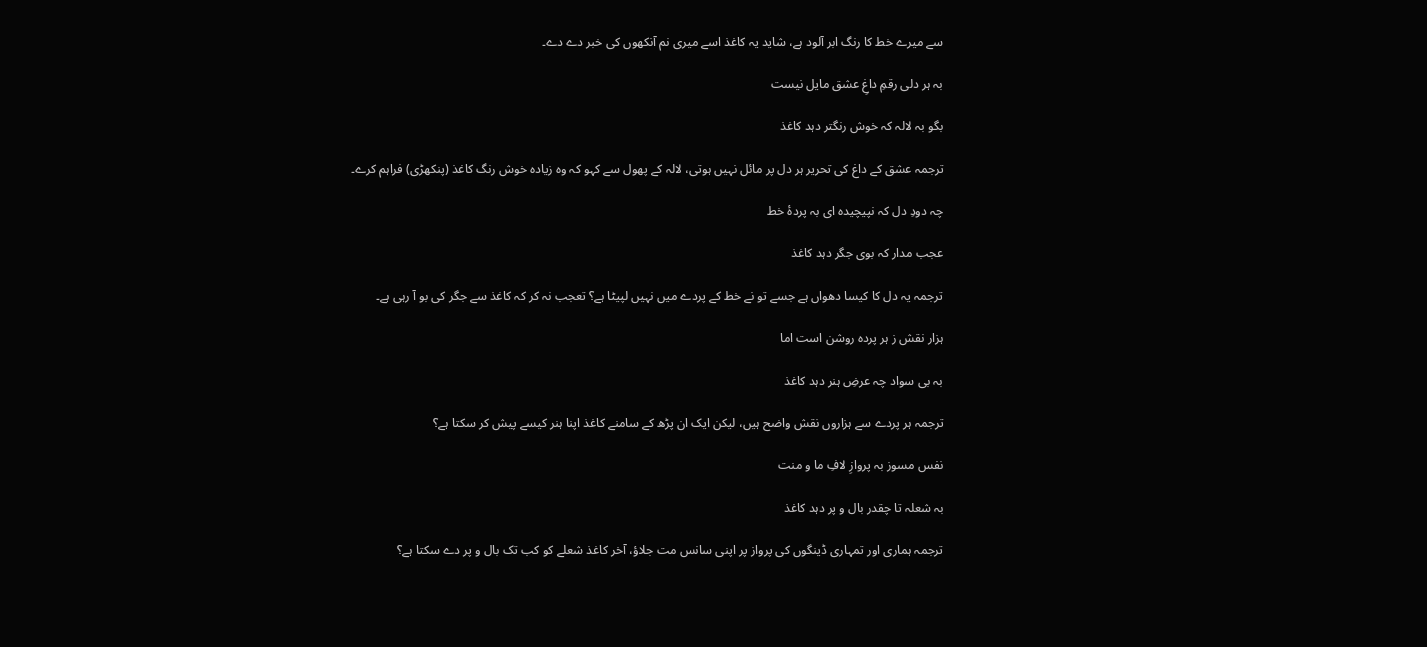سے میرے خط کا رنگ ابر آلود ہے، شاید یہ کاغذ اسے میری نم آنکھوں کی خبر دے دے۔

بہ ہر دلی رقمِ داغِ عشق مایل نیست

بگو بہ لالہ کہ خوش رنگتر دہد کاغذ

ترجمہ عشق کے داغ کی تحریر ہر دل پر مائل نہیں ہوتی، لالہ کے پھول سے کہو کہ وہ زیادہ خوش رنگ کاغذ (پنکھڑی) فراہم کرے۔

چہ دودِ دل کہ نپیچیدہ ای بہ پردۂ خط

عجب مدار کہ بوی جگر دہد کاغذ

ترجمہ یہ دل کا کیسا دھواں ہے جسے تو نے خط کے پردے میں نہیں لپیٹا ہے؟ تعجب نہ کر کہ کاغذ سے جگر کی بو آ رہی ہے۔

ہزار نقش ز ہر پردہ روشن است اما

بہ بی سواد چہ عرضِ ہنر دہد کاغذ

ترجمہ ہر پردے سے ہزاروں نقش واضح ہیں، لیکن ایک ان پڑھ کے سامنے کاغذ اپنا ہنر کیسے پیش کر سکتا ہے؟

نفس مسوز بہ پروازِ لافِ ما و منت

بہ شعلہ تا چقدر بال و پر دہد کاغذ

ترجمہ ہماری اور تمہاری ڈینگوں کی پرواز پر اپنی سانس مت جلاؤ، آخر کاغذ شعلے کو کب تک بال و پر دے سکتا ہے؟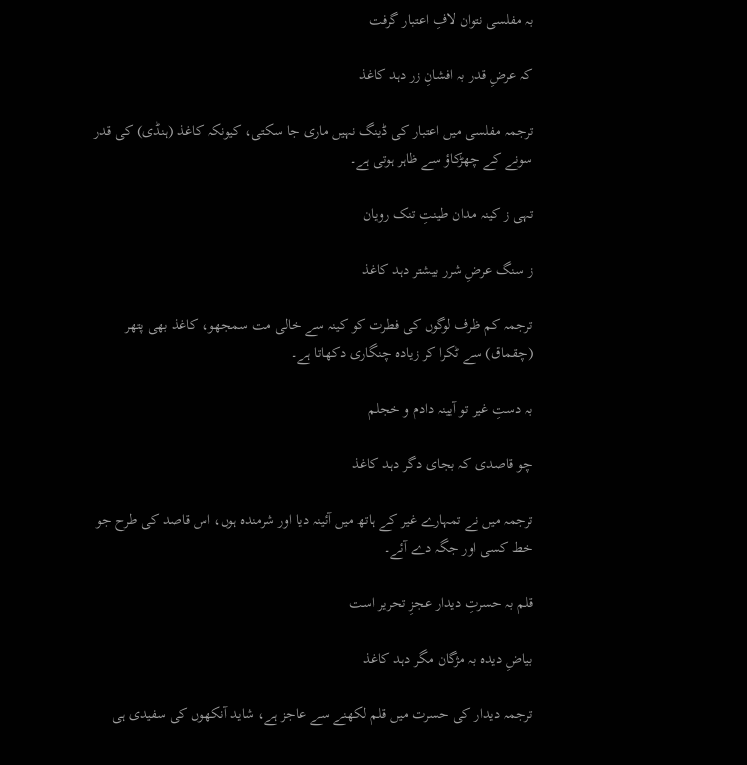بہ مفلسی نتوان لافِ اعتبار گرفت

کہ عرضِ قدر بہ افشانِ زر دہد کاغذ

ترجمہ مفلسی میں اعتبار کی ڈینگ نہیں ماری جا سکتی، کیونکہ کاغذ (ہنڈی) کی قدر سونے کے چھڑکاؤ سے ظاہر ہوتی ہے۔

تہی ز کینہ مدان طینتِ تنک رویان

ز سنگ عرضِ شرر بیشتر دہد کاغذ

ترجمہ کم ظرف لوگوں کی فطرت کو کینہ سے خالی مت سمجھو، کاغذ بھی پتھر (چقماق) سے ٹکرا کر زیادہ چنگاری دکھاتا ہے۔

بہ دستِ غیر تو آیینہ دادم و خجلم

چو قاصدی کہ بجای دگر دہد کاغذ

ترجمہ میں نے تمہارے غیر کے ہاتھ میں آئینہ دیا اور شرمندہ ہوں، اس قاصد کی طرح جو خط کسی اور جگہ دے آئے۔

قلم بہ حسرتِ دیدار عجزِ تحریر است

بیاضِ دیدہ بہ مژگان مگر دہد کاغذ

ترجمہ دیدار کی حسرت میں قلم لکھنے سے عاجز ہے، شاید آنکھوں کی سفیدی ہی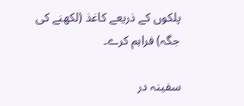پلکوں کے ذریعے کاغذ (لکھنے کی جگہ) فراہم کرے۔

سفینہ در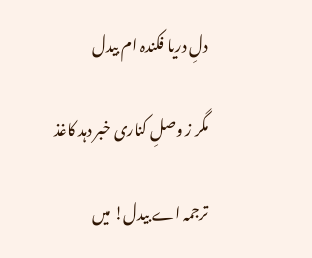دلِ دریا فکندہ ام بیدل

مگر ز وصلِ کناری خبر دہد کاغذ

ترجمہ اے بیدل! میں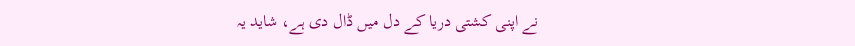نے اپنی کشتی دریا کے دل میں ڈال دی ہے، شاید یہ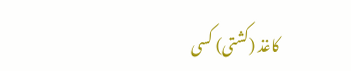کاغذ (کشتی) کسی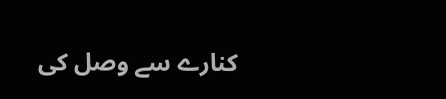کنارے سے وصل کی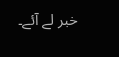خبر لے آئے۔